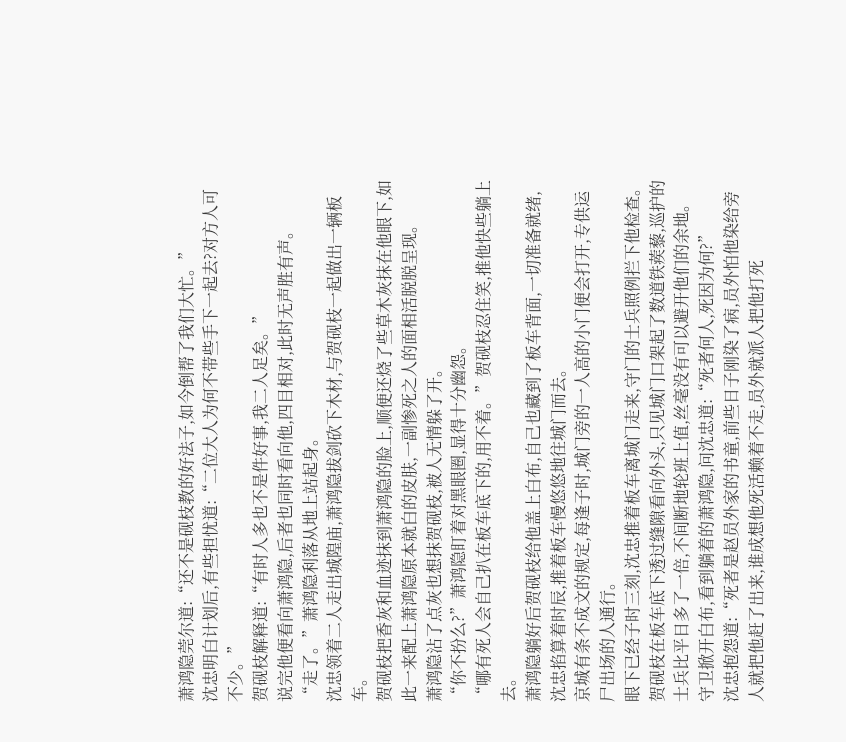萧鸿隐莞尔道:“还不是砚枝教的好法子,如今倒帮了我们大忙。”
沈忠明白计划后,有些担忧道:“二位大人为何不带些手下一起去?对方人可不少。”
贺砚枝解释道:“有时人多也不是件好事,我二人足矣。”
说完他便看向萧鸿隐,后者也同时看向他,四目相对,此时无声胜有声。
“走了。”萧鸿隐利落从地上站起身。
沈忠领着二人走出城隍庙,萧鸿隐拔剑砍下木材,与贺砚枝一起做出一辆板车。
贺砚枝把香灰和血迹抹到萧鸿隐的脸上,顺便还烧了些草木灰抹在他眼下,如此一来配上萧鸿隐原本就白的皮肤,一副惨死之人的面相活脱脱呈现。
萧鸿隐沾了点灰也想抹贺砚枝,被人无情躲了开。
“你不扮么?”萧鸿隐盯着对黑眼圈,显得十分幽怨。
“哪有死人会自己扒在板车底下的,用不着。”贺砚枝忍住笑,推他快些躺上去。
萧鸿隐躺好后贺砚枝给他盖上白布,自己也藏到了板车背面,一切准备就绪,沈忠掐算着时辰,推着板车慢悠悠地往城门而去。
京城有条不成文的规定,每逢子时,城门旁的一人高的小门便会打开,专供运尸出场的人通行。
眼下已经子时三刻,沈忠推着板车离城门走来,守门的士兵照例拦下他检查。
贺砚枝在板车底下透过缝隙看向外头,只见城门口架起了数道铁蒺藜,巡护的士兵比平日多了一倍,不间断地轮班上值,丝毫没有可以避开他们的余地。
守卫掀开白布,看到躺着的萧鸿隐,问沈忠道:“死者何人,死因为何?”
沈忠抱怨道:“死者是赵员外家的书童,前些日子刚染了病,员外怕他染给旁人就把他赶了出来,谁成想他死活赖着不走,员外就派人把他打死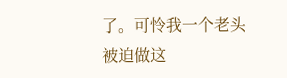了。可怜我一个老头被迫做这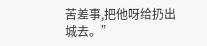苦差事,把他呀给扔出城去。”